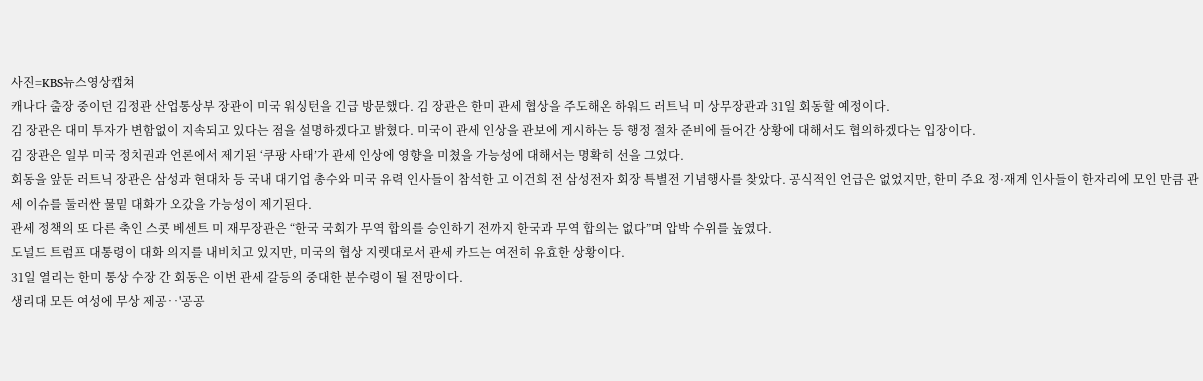사진=KBS뉴스영상캡쳐
캐나다 출장 중이던 김정관 산업통상부 장관이 미국 워싱턴을 긴급 방문했다. 김 장관은 한미 관세 협상을 주도해온 하워드 러트닉 미 상무장관과 31일 회동할 예정이다.
김 장관은 대미 투자가 변함없이 지속되고 있다는 점을 설명하겠다고 밝혔다. 미국이 관세 인상을 관보에 게시하는 등 행정 절차 준비에 들어간 상황에 대해서도 협의하겠다는 입장이다.
김 장관은 일부 미국 정치권과 언론에서 제기된 ‘쿠팡 사태’가 관세 인상에 영향을 미쳤을 가능성에 대해서는 명확히 선을 그었다.
회동을 앞둔 러트닉 장관은 삼성과 현대차 등 국내 대기업 총수와 미국 유력 인사들이 참석한 고 이건희 전 삼성전자 회장 특별전 기념행사를 찾았다. 공식적인 언급은 없었지만, 한미 주요 정·재계 인사들이 한자리에 모인 만큼 관세 이슈를 둘러싼 물밑 대화가 오갔을 가능성이 제기된다.
관세 정책의 또 다른 축인 스콧 베센트 미 재무장관은 “한국 국회가 무역 합의를 승인하기 전까지 한국과 무역 합의는 없다”며 압박 수위를 높였다.
도널드 트럼프 대통령이 대화 의지를 내비치고 있지만, 미국의 협상 지렛대로서 관세 카드는 여전히 유효한 상황이다.
31일 열리는 한미 통상 수장 간 회동은 이번 관세 갈등의 중대한 분수령이 될 전망이다.
생리대 모든 여성에 무상 제공‥'공공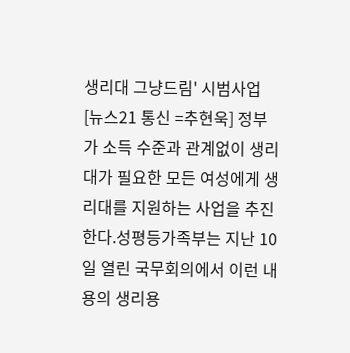생리대 그냥드림' 시범사업
[뉴스21 통신 =추현욱] 정부가 소득 수준과 관계없이 생리대가 필요한 모든 여성에게 생리대를 지원하는 사업을 추진한다.성평등가족부는 지난 10일 열린 국무회의에서 이런 내용의 생리용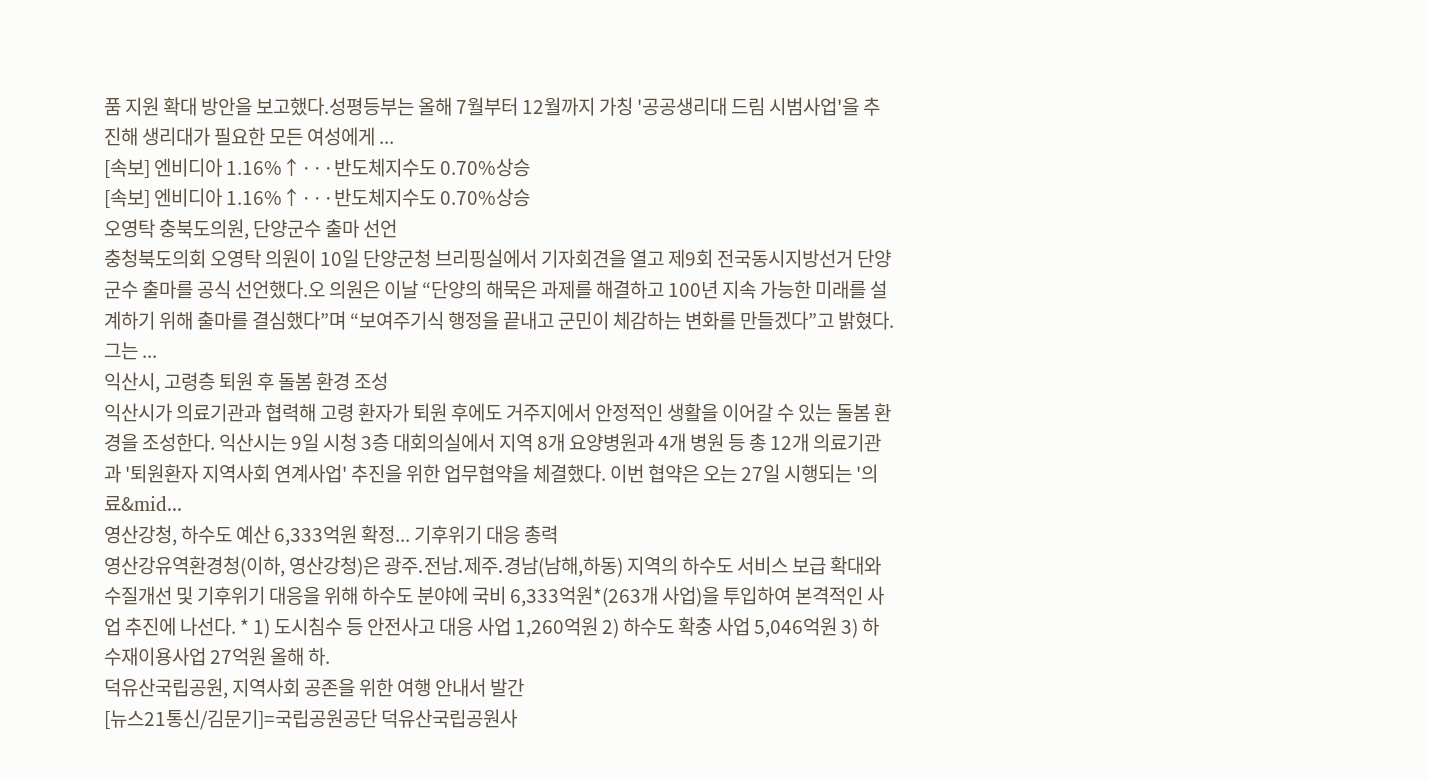품 지원 확대 방안을 보고했다.성평등부는 올해 7월부터 12월까지 가칭 '공공생리대 드림 시범사업'을 추진해 생리대가 필요한 모든 여성에게 ...
[속보] 엔비디아 1.16%↑···반도체지수도 0.70%상승
[속보] 엔비디아 1.16%↑···반도체지수도 0.70%상승
오영탁 충북도의원, 단양군수 출마 선언
충청북도의회 오영탁 의원이 10일 단양군청 브리핑실에서 기자회견을 열고 제9회 전국동시지방선거 단양군수 출마를 공식 선언했다.오 의원은 이날 “단양의 해묵은 과제를 해결하고 100년 지속 가능한 미래를 설계하기 위해 출마를 결심했다”며 “보여주기식 행정을 끝내고 군민이 체감하는 변화를 만들겠다”고 밝혔다.그는 ...
익산시, 고령층 퇴원 후 돌봄 환경 조성
익산시가 의료기관과 협력해 고령 환자가 퇴원 후에도 거주지에서 안정적인 생활을 이어갈 수 있는 돌봄 환경을 조성한다. 익산시는 9일 시청 3층 대회의실에서 지역 8개 요양병원과 4개 병원 등 총 12개 의료기관과 '퇴원환자 지역사회 연계사업' 추진을 위한 업무협약을 체결했다. 이번 협약은 오는 27일 시행되는 '의료&mid...
영산강청, 하수도 예산 6,333억원 확정... 기후위기 대응 총력
영산강유역환경청(이하, 영산강청)은 광주․전남․제주․경남(남해,하동) 지역의 하수도 서비스 보급 확대와 수질개선 및 기후위기 대응을 위해 하수도 분야에 국비 6,333억원*(263개 사업)을 투입하여 본격적인 사업 추진에 나선다. * 1) 도시침수 등 안전사고 대응 사업 1,260억원 2) 하수도 확충 사업 5,046억원 3) 하수재이용사업 27억원 올해 하.
덕유산국립공원, 지역사회 공존을 위한 여행 안내서 발간
[뉴스21통신/김문기]=국립공원공단 덕유산국립공원사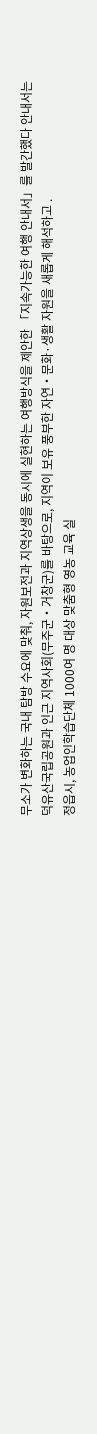무소가 변화하는 국내 탐방 수요에 맞춰, 자원보전과 지역상생을 동시에 실현하는 여행방식을 제안한 「지속가능한 여행 안내서」를 발간했다 안내서는 덕유산국립공원과 인근 지역사회(무주군‧거창군)를 바탕으로, 지역이 보유 풍부한 자연‧문화·생활 자원을 새롭게 해석하고 .
정읍시, 농업인학습단체 1000여 명 대상 맞춤형 영농 교육 실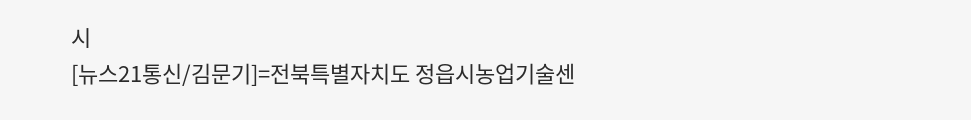시
[뉴스21통신/김문기]=전북특별자치도 정읍시농업기술센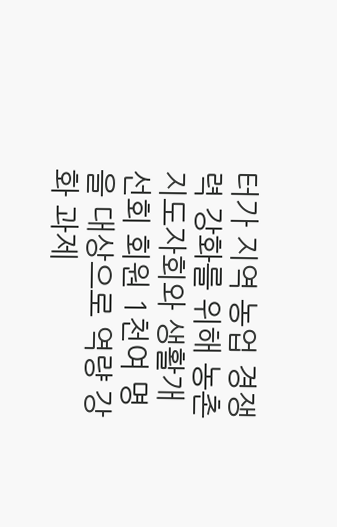터가 지역 농업 경쟁력 강화를 위해 농촌지도자회와 생활개선회 회원 1천여 명을 대상으로 역량 강화 과제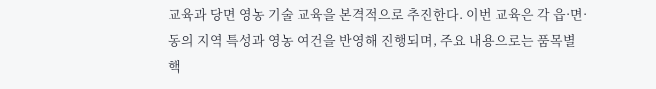교육과 당면 영농 기술 교육을 본격적으로 추진한다. 이번 교육은 각 읍·면·동의 지역 특성과 영농 여건을 반영해 진행되며, 주요 내용으로는 품목별 핵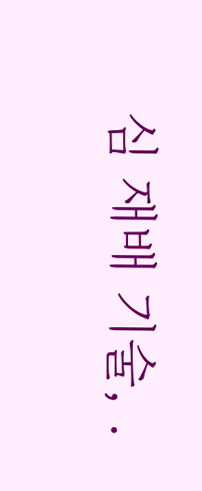심 재배 기술, .